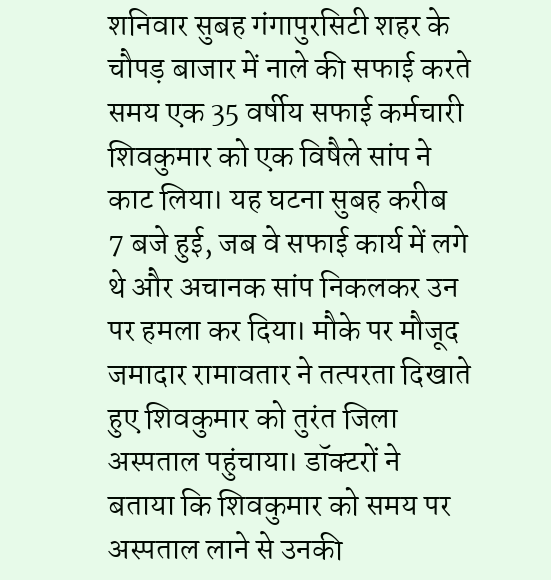शनिवार सुबह गंगापुरसिटी शहर के चौपड़ बाजार में नाले की सफाई करते समय एक 35 वर्षीय सफाई कर्मचारी शिवकुमार को एक विषैले सांप ने काट लिया। यह घटना सुबह करीब 7 बजे हुई, जब वे सफाई कार्य में लगे थे और अचानक सांप निकलकर उन पर हमला कर दिया। मौके पर मौजूद जमादार रामावतार ने तत्परता दिखाते हुए शिवकुमार को तुरंत जिला अस्पताल पहुंचाया। डॉक्टरों ने बताया कि शिवकुमार को समय पर अस्पताल लाने से उनकी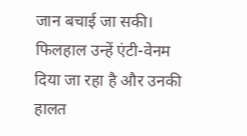जान बचाई जा सकी। फिलहाल उन्हें एंटी-वेनम दिया जा रहा है और उनकी हालत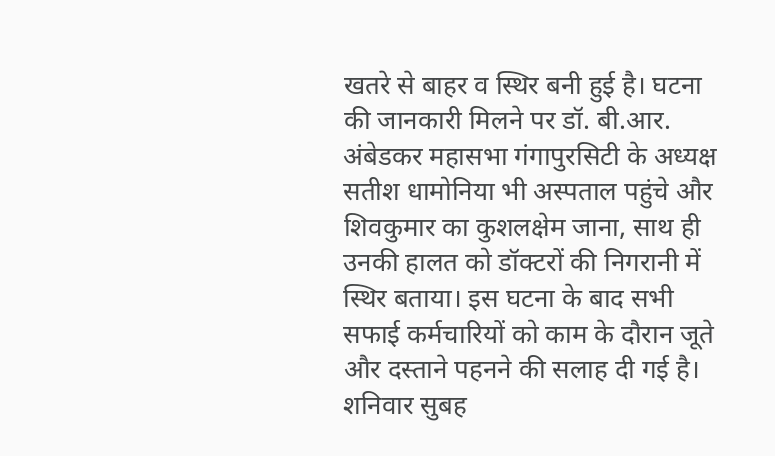खतरे से बाहर व स्थिर बनी हुई है। घटना की जानकारी मिलने पर डॉ. बी.आर. अंबेडकर महासभा गंगापुरसिटी के अध्यक्ष सतीश धामोनिया भी अस्पताल पहुंचे और शिवकुमार का कुशलक्षेम जाना, साथ ही उनकी हालत को डॉक्टरों की निगरानी में स्थिर बताया। इस घटना के बाद सभी सफाई कर्मचारियों को काम के दौरान जूते और दस्ताने पहनने की सलाह दी गई है।
शनिवार सुबह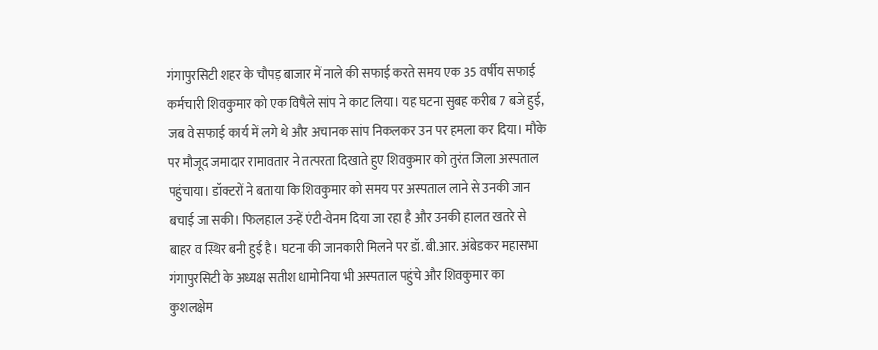गंगापुरसिटी शहर के चौपड़ बाजार में नाले की सफाई करते समय एक 35 वर्षीय सफाई कर्मचारी शिवकुमार को एक विषैले सांप ने काट लिया। यह घटना सुबह करीब 7 बजे हुई, जब वे सफाई कार्य में लगे थे और अचानक सांप निकलकर उन पर हमला कर दिया। मौके पर मौजूद जमादार रामावतार ने तत्परता दिखाते हुए शिवकुमार को तुरंत जिला अस्पताल पहुंचाया। डॉक्टरों ने बताया कि शिवकुमार को समय पर अस्पताल लाने से उनकी जान बचाई जा सकी। फिलहाल उन्हें एंटी-वेनम दिया जा रहा है और उनकी हालत खतरे से बाहर व स्थिर बनी हुई है। घटना की जानकारी मिलने पर डॉ. बी.आर. अंबेडकर महासभा गंगापुरसिटी के अध्यक्ष सतीश धामोनिया भी अस्पताल पहुंचे और शिवकुमार का कुशलक्षेम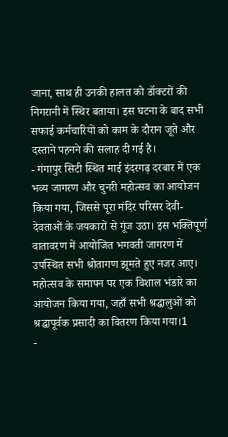जाना, साथ ही उनकी हालत को डॉक्टरों की निगरानी में स्थिर बताया। इस घटना के बाद सभी सफाई कर्मचारियों को काम के दौरान जूते और दस्ताने पहनने की सलाह दी गई है।
- गंगापुर सिटी स्थित माई इंदरगढ़ दरबार में एक भव्य जागरण और चुनरी महोत्सव का आयोजन किया गया, जिससे पूरा मंदिर परिसर देवी-देवताओं के जयकारों से गूंज उठा। इस भक्तिपूर्ण वातावरण में आयोजित भगवती जागरण में उपस्थित सभी श्रोतागण झूमते हुए नजर आए। महोत्सव के समापन पर एक विशाल भंडारे का आयोजन किया गया, जहाँ सभी श्रद्धालुओं को श्रद्धापूर्वक प्रसादी का वितरण किया गया।1
-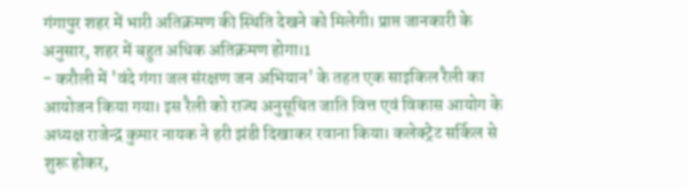गंगापुर शहर में भारी अतिक्रमण की स्थिति देखने को मिलेगी। प्राप्त जानकारी के अनुसार, शहर में बहुत अधिक अतिक्रमण होगा।1
- करौली में 'वंदे गंगा जल संरक्षण जन अभियान' के तहत एक साइकिल रैली का आयोजन किया गया। इस रैली को राज्य अनुसूचित जाति वित्त एवं विकास आयोग के अध्यक्ष राजेन्द्र कुमार नायक ने हरी झंडी दिखाकर रवाना किया। कलेक्ट्रेट सर्किल से शुरू होकर,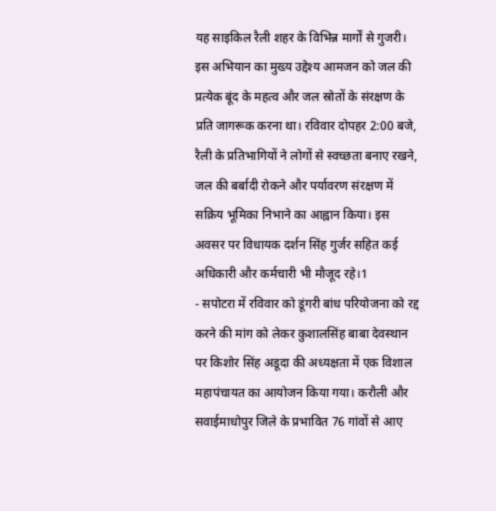यह साइकिल रैली शहर के विभिन्न मार्गों से गुजरी। इस अभियान का मुख्य उद्देश्य आमजन को जल की प्रत्येक बूंद के महत्व और जल स्रोतों के संरक्षण के प्रति जागरूक करना था। रविवार दोपहर 2:00 बजे, रैली के प्रतिभागियों ने लोगों से स्वच्छता बनाए रखने, जल की बर्बादी रोकने और पर्यावरण संरक्षण में सक्रिय भूमिका निभाने का आह्वान किया। इस अवसर पर विधायक दर्शन सिंह गुर्जर सहित कई अधिकारी और कर्मचारी भी मौजूद रहे।1
- सपोटरा में रविवार को डूंगरी बांध परियोजना को रद्द करने की मांग को लेकर कुशालसिंह बाबा देवस्थान पर किशोर सिंह अडूदा की अध्यक्षता में एक विशाल महापंचायत का आयोजन किया गया। करौली और सवाईमाधोपुर जिले के प्रभावित 76 गांवों से आए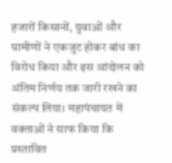हजारों किसानों, युवाओं और ग्रामीणों ने एकजुट होकर बांध का विरोध किया और इस आंदोलन को अंतिम निर्णय तक जारी रखने का संकल्प लिया। महापंचायत में वक्ताओं ने साफ किया कि प्रस्तावित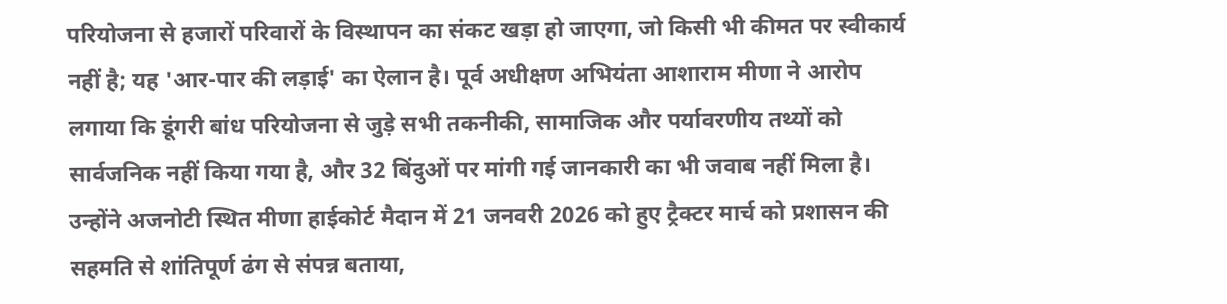परियोजना से हजारों परिवारों के विस्थापन का संकट खड़ा हो जाएगा, जो किसी भी कीमत पर स्वीकार्य नहीं है; यह 'आर-पार की लड़ाई' का ऐलान है। पूर्व अधीक्षण अभियंता आशाराम मीणा ने आरोप लगाया कि डूंगरी बांध परियोजना से जुड़े सभी तकनीकी, सामाजिक और पर्यावरणीय तथ्यों को सार्वजनिक नहीं किया गया है, और 32 बिंदुओं पर मांगी गई जानकारी का भी जवाब नहीं मिला है। उन्होंने अजनोटी स्थित मीणा हाईकोर्ट मैदान में 21 जनवरी 2026 को हुए ट्रैक्टर मार्च को प्रशासन की सहमति से शांतिपूर्ण ढंग से संपन्न बताया,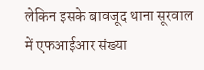लेकिन इसके बावजूद थाना सूरवाल में एफआईआर संख्या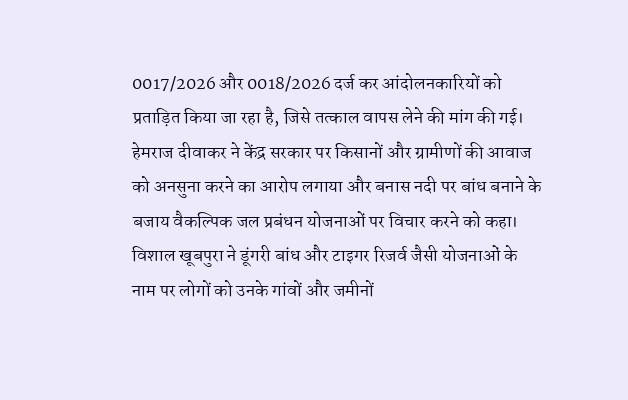0017/2026 और 0018/2026 दर्ज कर आंदोलनकारियों को प्रताड़ित किया जा रहा है, जिसे तत्काल वापस लेने की मांग की गई। हेमराज दीवाकर ने केंद्र सरकार पर किसानों और ग्रामीणों की आवाज को अनसुना करने का आरोप लगाया और बनास नदी पर बांध बनाने के बजाय वैकल्पिक जल प्रबंधन योजनाओं पर विचार करने को कहा। विशाल खूबपुरा ने डूंगरी बांध और टाइगर रिजर्व जैसी योजनाओं के नाम पर लोगों को उनके गांवों और जमीनों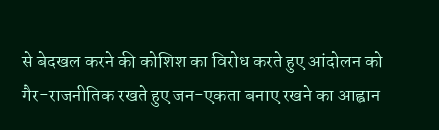से बेदखल करने की कोशिश का विरोध करते हुए आंदोलन को गैर-राजनीतिक रखते हुए जन-एकता बनाए रखने का आह्वान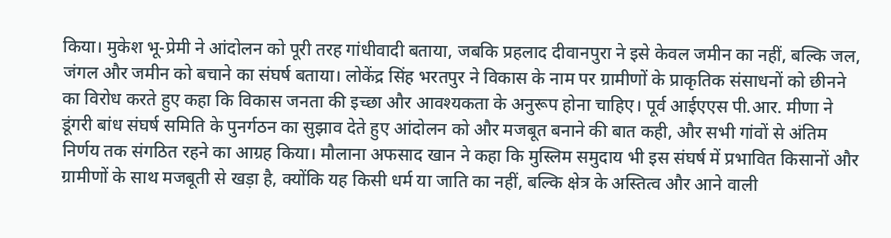किया। मुकेश भू-प्रेमी ने आंदोलन को पूरी तरह गांधीवादी बताया, जबकि प्रहलाद दीवानपुरा ने इसे केवल जमीन का नहीं, बल्कि जल, जंगल और जमीन को बचाने का संघर्ष बताया। लोकेंद्र सिंह भरतपुर ने विकास के नाम पर ग्रामीणों के प्राकृतिक संसाधनों को छीनने का विरोध करते हुए कहा कि विकास जनता की इच्छा और आवश्यकता के अनुरूप होना चाहिए। पूर्व आईएएस पी.आर. मीणा ने डूंगरी बांध संघर्ष समिति के पुनर्गठन का सुझाव देते हुए आंदोलन को और मजबूत बनाने की बात कही, और सभी गांवों से अंतिम निर्णय तक संगठित रहने का आग्रह किया। मौलाना अफसाद खान ने कहा कि मुस्लिम समुदाय भी इस संघर्ष में प्रभावित किसानों और ग्रामीणों के साथ मजबूती से खड़ा है, क्योंकि यह किसी धर्म या जाति का नहीं, बल्कि क्षेत्र के अस्तित्व और आने वाली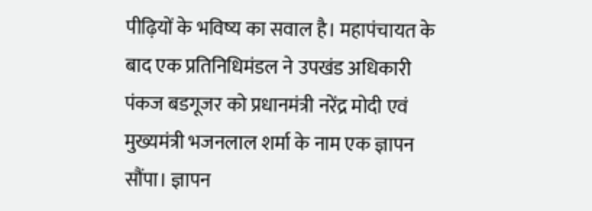पीढ़ियों के भविष्य का सवाल है। महापंचायत के बाद एक प्रतिनिधिमंडल ने उपखंड अधिकारी पंकज बडगूजर को प्रधानमंत्री नरेंद्र मोदी एवं मुख्यमंत्री भजनलाल शर्मा के नाम एक ज्ञापन सौंपा। ज्ञापन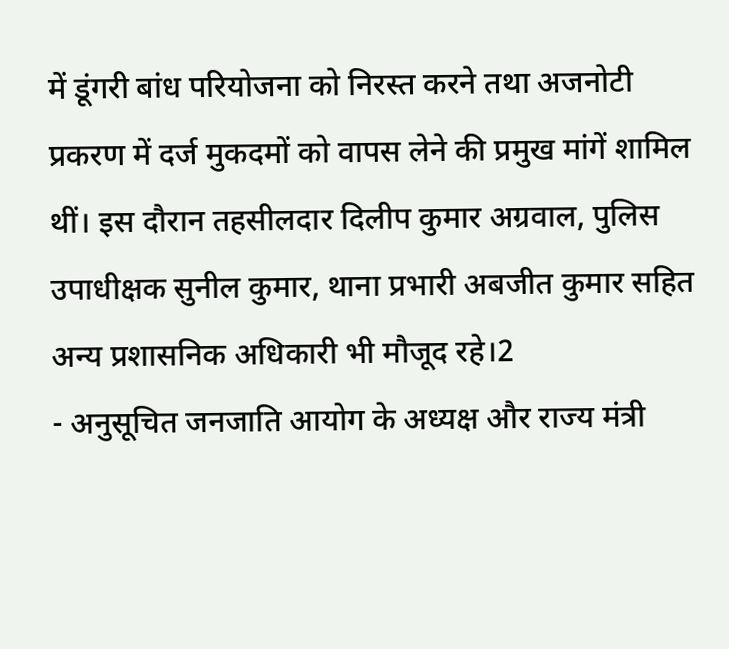में डूंगरी बांध परियोजना को निरस्त करने तथा अजनोटी प्रकरण में दर्ज मुकदमों को वापस लेने की प्रमुख मांगें शामिल थीं। इस दौरान तहसीलदार दिलीप कुमार अग्रवाल, पुलिस उपाधीक्षक सुनील कुमार, थाना प्रभारी अबजीत कुमार सहित अन्य प्रशासनिक अधिकारी भी मौजूद रहे।2
- अनुसूचित जनजाति आयोग के अध्यक्ष और राज्य मंत्री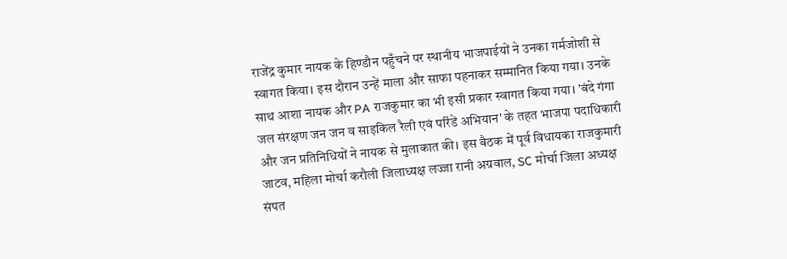राजेंद्र कुमार नायक के हिण्डौन पहुँचने पर स्थानीय भाजपाईयों ने उनका गर्मजोशी से स्वागत किया। इस दौरान उन्हें माला और साफा पहनाकर सम्मानित किया गया। उनके साथ आशा नायक और PA राजकुमार का भी इसी प्रकार स्वागत किया गया। 'बंदे गंगा जल संरक्षण जन जन व साइकिल रैली एवं परिंडें अभियान' के तहत भाजपा पदाधिकारी और जन प्रतिनिधियों ने नायक से मुलाकात की। इस बैठक में पूर्व विधायका राजकुमारी जाटव, महिला मोर्चा करौली जिलाध्यक्ष लज्जा रानी अग्रवाल, SC मोर्चा जिला अध्यक्ष संपत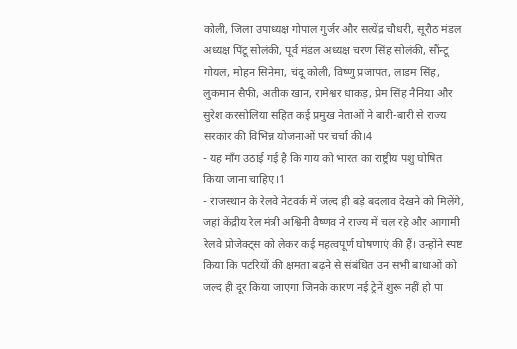कोली, जिला उपाध्यक्ष गोपाल गुर्जर और सत्येंद्र चौधरी, सूरौठ मंडल अध्यक्ष पिंटू सोलंकी, पूर्व मंडल अध्यक्ष चरण सिंह सोलंकी, सौंन्टू गोयल, मोहन सिनेमा, चंदू कोली, विष्णु प्रजापत, लाडम सिंह, लुकमान सैफी, अतीक खान, रामेश्वर धाकड़, प्रेम सिंह नैनिया और सुरेश करसोलिया सहित कई प्रमुख नेताओं ने बारी-बारी से राज्य सरकार की विभिन्न योजनाओं पर चर्चा की।4
- यह माँग उठाई गई है कि गाय को भारत का राष्ट्रीय पशु घोषित किया जाना चाहिए।1
- राजस्थान के रेलवे नेटवर्क में जल्द ही बड़े बदलाव देखने को मिलेंगे, जहां केंद्रीय रेल मंत्री अश्विनी वैष्णव ने राज्य में चल रहे और आगामी रेलवे प्रोजेक्ट्स को लेकर कई महत्वपूर्ण घोषणाएं की हैं। उन्होंने स्पष्ट किया कि पटरियों की क्षमता बढ़ने से संबंधित उन सभी बाधाओं को जल्द ही दूर किया जाएगा जिनके कारण नई ट्रेनें शुरू नहीं हो पा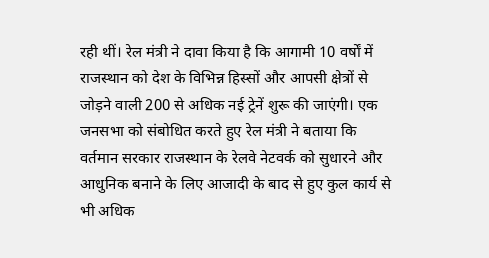रही थीं। रेल मंत्री ने दावा किया है कि आगामी 10 वर्षों में राजस्थान को देश के विभिन्न हिस्सों और आपसी क्षेत्रों से जोड़ने वाली 200 से अधिक नई ट्रेनें शुरू की जाएंगी। एक जनसभा को संबोधित करते हुए रेल मंत्री ने बताया कि वर्तमान सरकार राजस्थान के रेलवे नेटवर्क को सुधारने और आधुनिक बनाने के लिए आजादी के बाद से हुए कुल कार्य से भी अधिक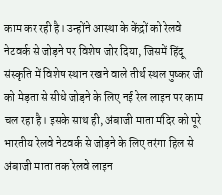काम कर रही है। उन्होंने आस्था के केंद्रों को रेलवे नेटवर्क से जोड़ने पर विशेष जोर दिया, जिसमें हिंदू संस्कृति में विशेष स्थान रखने वाले तीर्थ स्थल पुष्कर जी को मेड़ता से सीधे जोड़ने के लिए नई रेल लाइन पर काम चल रहा है। इसके साथ ही, अंबाजी माता मंदिर को पूरे भारतीय रेलवे नेटवर्क से जोड़ने के लिए तरंगा हिल से अंबाजी माता तक रेलवे लाइन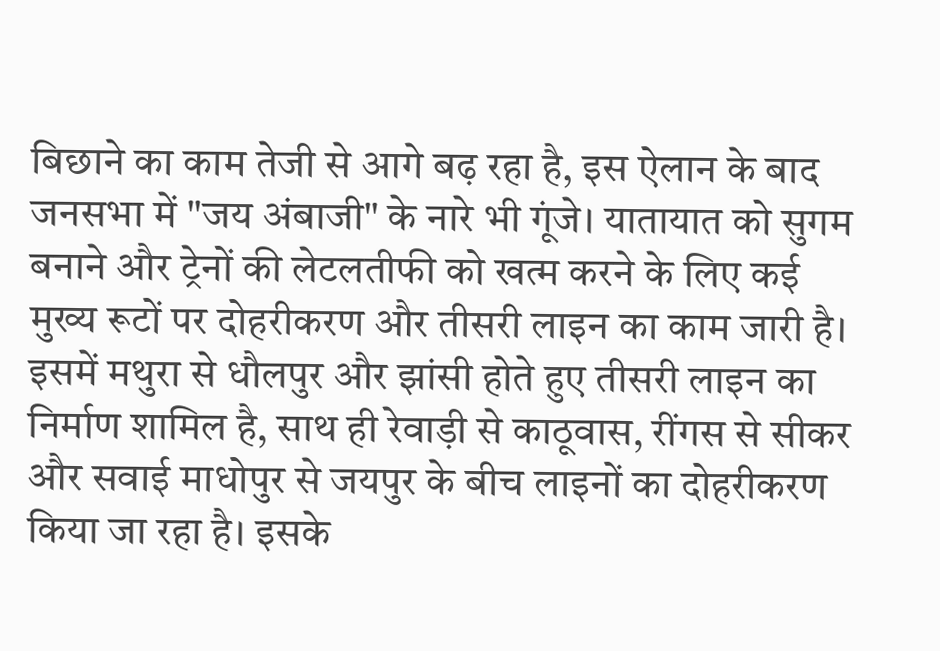बिछाने का काम तेजी से आगे बढ़ रहा है, इस ऐलान के बाद जनसभा में "जय अंबाजी" के नारे भी गूंजे। यातायात को सुगम बनाने और ट्रेनों की लेटलतीफी को खत्म करने के लिए कई मुख्य रूटों पर दोहरीकरण और तीसरी लाइन का काम जारी है। इसमें मथुरा से धौलपुर और झांसी होते हुए तीसरी लाइन का निर्माण शामिल है, साथ ही रेवाड़ी से काठूवास, रींगस से सीकर और सवाई माधोपुर से जयपुर के बीच लाइनों का दोहरीकरण किया जा रहा है। इसके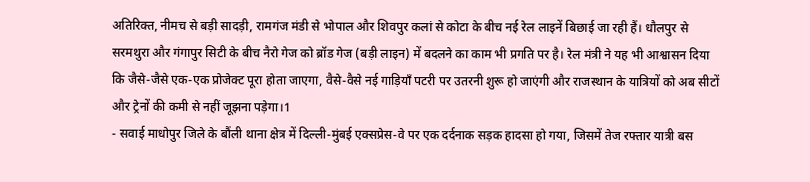अतिरिक्त, नीमच से बड़ी सादड़ी, रामगंज मंडी से भोपाल और शिवपुर कलां से कोटा के बीच नई रेल लाइनें बिछाई जा रही हैं। धौलपुर से सरमथुरा और गंगापुर सिटी के बीच नैरो गेज को ब्रॉड गेज (बड़ी लाइन) में बदलने का काम भी प्रगति पर है। रेल मंत्री ने यह भी आश्वासन दिया कि जैसे-जैसे एक-एक प्रोजेक्ट पूरा होता जाएगा, वैसे-वैसे नई गाड़ियाँ पटरी पर उतरनी शुरू हो जाएंगी और राजस्थान के यात्रियों को अब सीटों और ट्रेनों की कमी से नहीं जूझना पड़ेगा।1
- सवाई माधोपुर जिले के बौंली थाना क्षेत्र में दिल्ली-मुंबई एक्सप्रेस-वे पर एक दर्दनाक सड़क हादसा हो गया, जिसमें तेज रफ्तार यात्री बस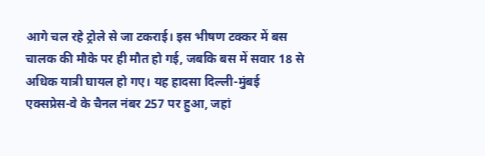आगे चल रहे ट्रोले से जा टकराई। इस भीषण टक्कर में बस चालक की मौके पर ही मौत हो गई, जबकि बस में सवार 18 से अधिक यात्री घायल हो गए। यह हादसा दिल्ली-मुंबई एक्सप्रेस-वे के चैनल नंबर 257 पर हुआ, जहां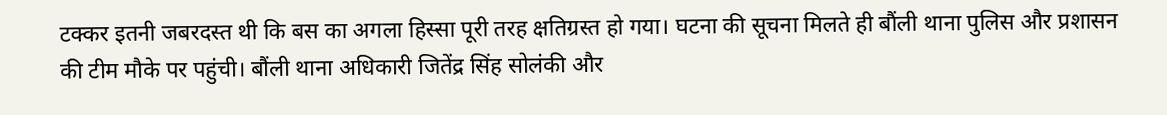टक्कर इतनी जबरदस्त थी कि बस का अगला हिस्सा पूरी तरह क्षतिग्रस्त हो गया। घटना की सूचना मिलते ही बौंली थाना पुलिस और प्रशासन की टीम मौके पर पहुंची। बौंली थाना अधिकारी जितेंद्र सिंह सोलंकी और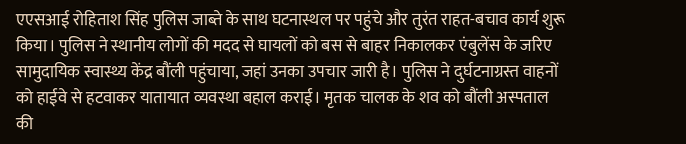एएसआई रोहिताश सिंह पुलिस जाब्ते के साथ घटनास्थल पर पहुंचे और तुरंत राहत-बचाव कार्य शुरू किया। पुलिस ने स्थानीय लोगों की मदद से घायलों को बस से बाहर निकालकर एंबुलेंस के जरिए सामुदायिक स्वास्थ्य केंद्र बौंली पहुंचाया, जहां उनका उपचार जारी है। पुलिस ने दुर्घटनाग्रस्त वाहनों को हाईवे से हटवाकर यातायात व्यवस्था बहाल कराई। मृतक चालक के शव को बौंली अस्पताल की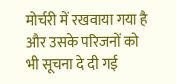मोर्चरी में रखवाया गया है और उसके परिजनों को भी सूचना दे दी गई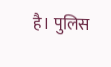है। पुलिस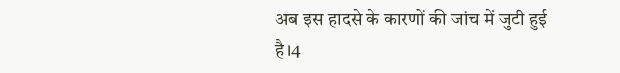अब इस हादसे के कारणों की जांच में जुटी हुई है।4